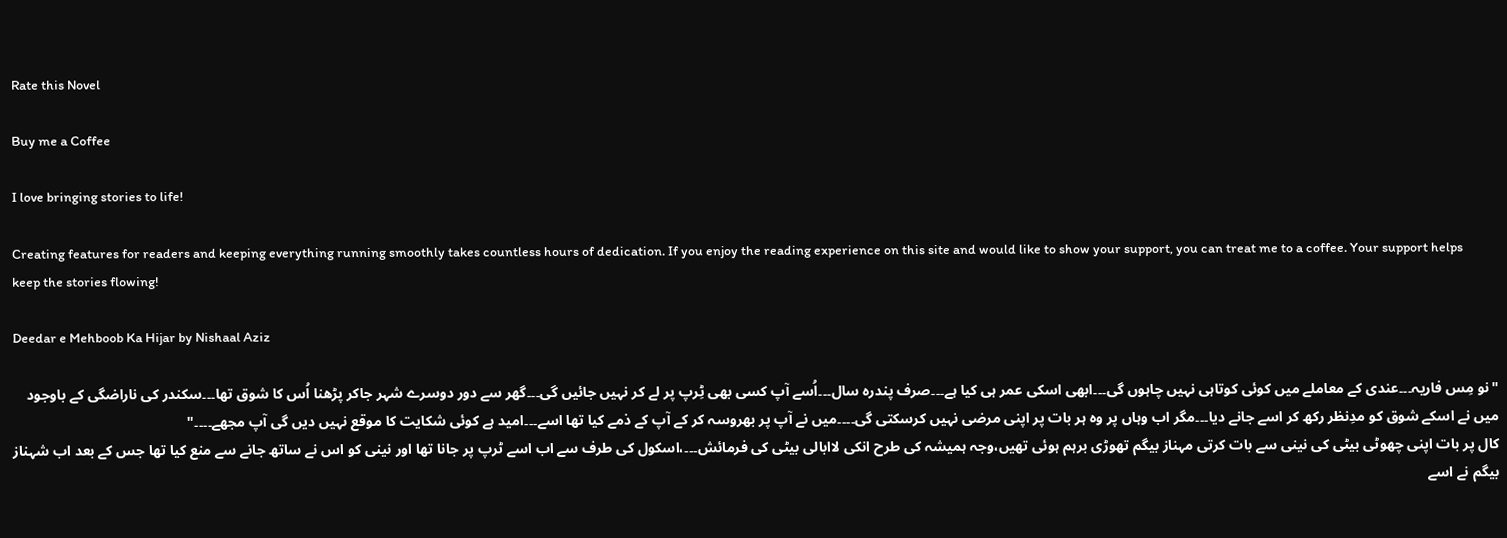Rate this Novel

Buy me a Coffee

I love bringing stories to life!

Creating features for readers and keeping everything running smoothly takes countless hours of dedication. If you enjoy the reading experience on this site and would like to show your support, you can treat me to a coffee. Your support helps keep the stories flowing!

Deedar e Mehboob Ka Hijar by Nishaal Aziz

"نو مِس فاریہ۔۔۔عندی کے معاملے میں کوئی کوتاہی نہیں چاہوں گی۔۔۔ابھی اسکی عمر ہی کیا ہے۔۔۔صرف پندرہ سال۔۔۔اُسے آپ کسی بھی ٹِرپ پر لے کر نہیں جائیں گی۔۔۔گھر سے دور دوسرے شہر جاکر پڑھنا اُس کا شوق تھا۔۔۔سکندر کی ناراضگی کے باوجود میں نے اسکے شوق کو مدِنظر رکھ کر اسے جانے دیا۔۔۔مگر اب وہاں پر وہ ہر بات پر اپنی مرضی نہیں کرسکتی گی۔۔۔۔میں نے آپ پر بھروسہ کر کے آپ کے ذمے کیا تھا اسے۔۔۔امید ہے کوئی شکایت کا موقع نہیں دیں گی آپ مجھے۔۔۔۔"
کال پر بات اپنی چھوٹی بیٹی کی نینی سے بات کرتی مہناز بیگم تھوڑی برہم ہوئی تھیں،وجہ ہمیشہ کی طرح انکی لاابالی بیٹی کی فرمائش۔۔۔،اسکول کی طرف سے اب اسے ٹرپ پر جانا تھا اور نینی کو اس نے ساتھ جانے سے منع کیا تھا جس کے بعد اب شہناز بیگم نے اسے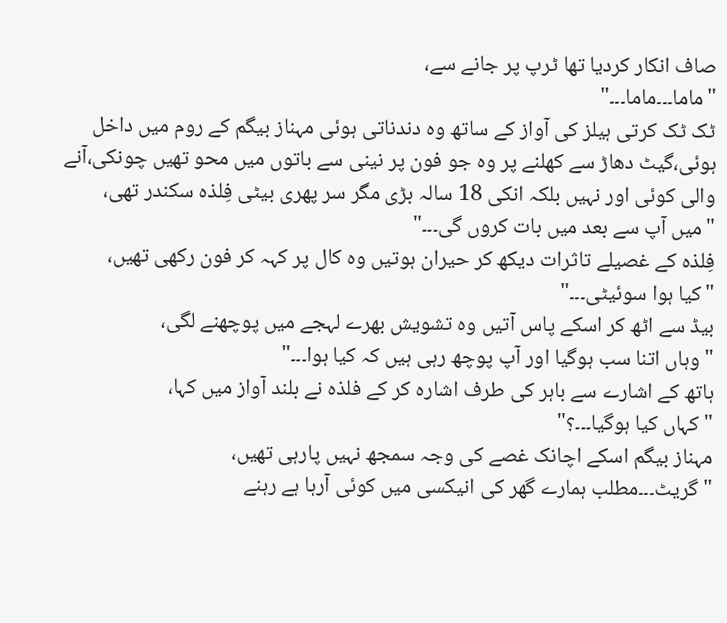صاف انکار کردیا تھا ٹرپ پر جانے سے،
"ماما۔۔۔ماما۔۔۔"
ٹک ٹک کرتی ہیلز کی آواز کے ساتھ وہ دندناتی ہوئی مہناز بیگم کے روم میں داخل ہوئی،گیٹ دھاڑ سے کھلنے پر وہ جو فون پر نینی سے باتوں میں محو تھیں چونکی،آنے والی کوئی اور نہیں بلکہ انکی 18 سالہ بڑی مگر سر پھری بیٹی فِلذہ سکندر تھی،
"میں آپ سے بعد میں بات کروں گی۔۔۔"
فِلذہ کے غصیلے تاثرات دیکھ کر حیران ہوتیں وہ کال پر کہہ کر فون رکھی تھیں،
"کیا ہوا سوئیٹی۔۔۔"
بیڈ سے اٹھ کر اسکے پاس آتیں وہ تشویش بھرے لہجے میں پوچھنے لگی،
"وہاں اتنا سب ہوگیا اور آپ پوچھ رہی ہیں کہ کیا ہوا۔۔۔"
ہاتھ کے اشارے سے باہر کی طرف اشارہ کر کے فلذہ نے بلند آواز میں کہا،
"کہاں کیا ہوگیا۔۔۔؟"
مہناز بیگم اسکے اچانک غصے کی وجہ سمجھ نہیں پارہی تھیں،
"گریٹ۔۔۔مطلب ہمارے گھر کی انیکسی میں کوئی آرہا ہے رہنے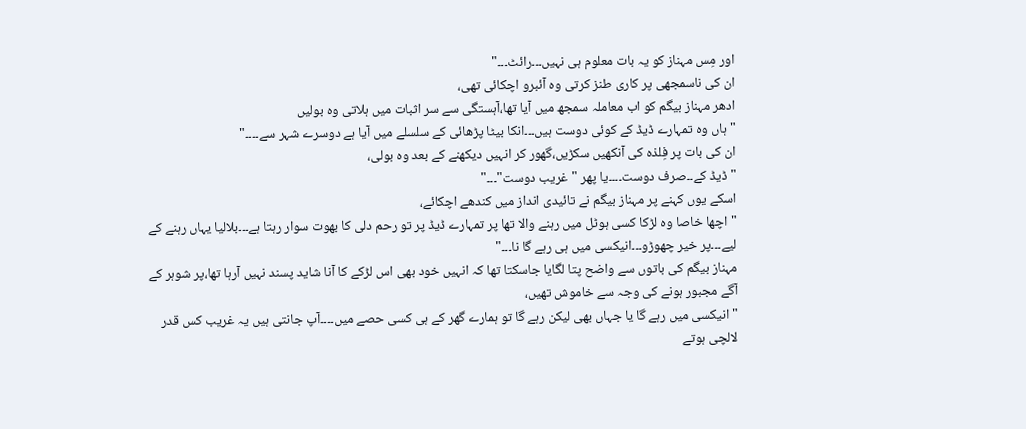اور مِس مہناز کو یہ بات معلوم ہی نہیں۔۔۔رائٹ۔۔۔"
ان کی ناسمجھی پر کاری طنز کرتی وہ آئبرو اچکائی تھی،
ادھر مہناز بیگم کو اب معاملہ سمجھ میں آیا تھا،آہستگی سے سر اثبات میں ہلاتی وہ بولیں
"ہاں وہ تمہارے ڈیڈ کے کوئی دوست ہیں۔۔۔انکا بیٹا پڑھائی کے سلسلے میں آیا ہے دوسرے شہر سے۔۔۔۔"
ان کی بات پر فِلذہ کی آنکھیں سکڑیں،گھور کر انہیں دیکھنے کے بعد وہ بولی،
"ڈیڈ کے۔۔صرف دوست۔۔۔۔یا پھر "غریب دوست"۔۔۔"
اسکے یوں کہنے پر مہناز بیگم نے تائیدی انداز میں کندھے اچکائے،
"اچھا خاصا وہ لڑکا کسی ہوٹل میں رہنے والا تھا پر تمہارے ڈیڈ پر تو رحم دلی کا بھوت سوار رہتا ہے۔۔۔بلالیا یہاں رہنے کے لیے۔۔۔پر خیر چھوڑو۔۔۔انیکسی میں ہی رہے گا نا۔۔۔"
مہناز بیگم کی باتوں سے واضح پتا لگایا جاسکتا تھا کہ انہیں خود بھی اس لڑکے کا آنا شاید پسند نہیں آرہا تھا،پر شوہر کے آگے مجبور ہونے کی وجہ سے خاموش تھیں،
"انیکسی میں رہے گا یا جہاں بھی لیکن رہے گا تو ہمارے گھر کے ہی کسی حصے میں۔۔۔۔آپ جانتی ہیں یہ غریب کس قدر لالچی ہوتے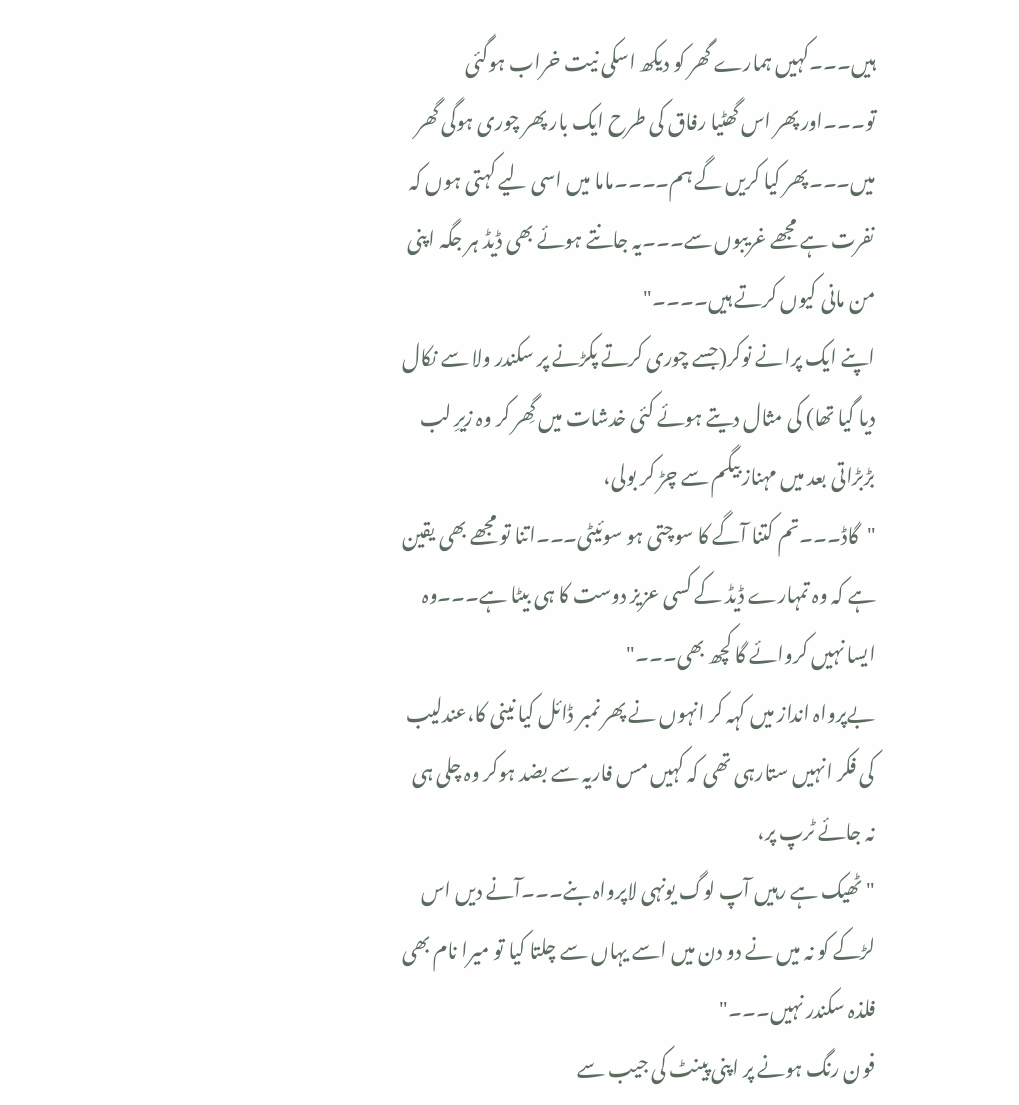ہیں۔۔۔کہیں ہمارے گھر کو دیکھ اسکی نیت خراب ہوگئی تو۔۔۔اور پھر اس گھٹیا رفاق کی طرح ایک بار پھر چوری ہوگی گھر میں۔۔۔پھر کیا کریں گے ہم۔۔۔۔ماما میں اسی لیے کہتی ہوں کہ نفرت ہے مجھے غریبوں سے۔۔۔یہ جانتے ہوئے بھی ڈیڈ ہر جگہ اپنی من مانی کیوں کرتے ہیں۔۔۔۔"
اپنے ایک پرانے نوکر(جسے چوری کرتے پکڑنے پر سکندر ولا سے نکال دیا گیا تھا) کی مثال دیتے ہوئے کئی خدشات میں گِھر کر وہ زیرِ لب بڑبڑاتی بعد میں مہناز بیگم سے چڑ کر بولی،
"گاڈ۔۔۔تم کتنا آگے کا سوچتی ہو سوئیٹی۔۔۔اتنا تو مجھے بھی یقین ہے کہ وہ تمہارے ڈیڈ کے کسی عزیز دوست کا ہی بیٹا ہے۔۔۔وہ ایسا نہیں کروائے گا کچھ بھی۔۔۔"
بےپرواہ انداز میں کہہ کر انہوں نے پھر نمبر ڈائل کیا نینی کا،عندلیب کی فکر انہیں ستارہی تھی کہ کہیں مس فاریہ سے بضد ہوکر وہ چلی ہی نہ جائے ٹرپ پر،
"ٹھیک ہے رہیں آپ لوگ یونہی لاپرواہ بنے۔۔۔آنے دیں اس لڑکے کو نہ میں نے دو دن میں اسے یہاں سے چلتا کیا تو میرا نام بھی فلذہ سکندر نہیں۔۔۔"
فون رنگ ہونے پر اپنی پینٹ کی جیب سے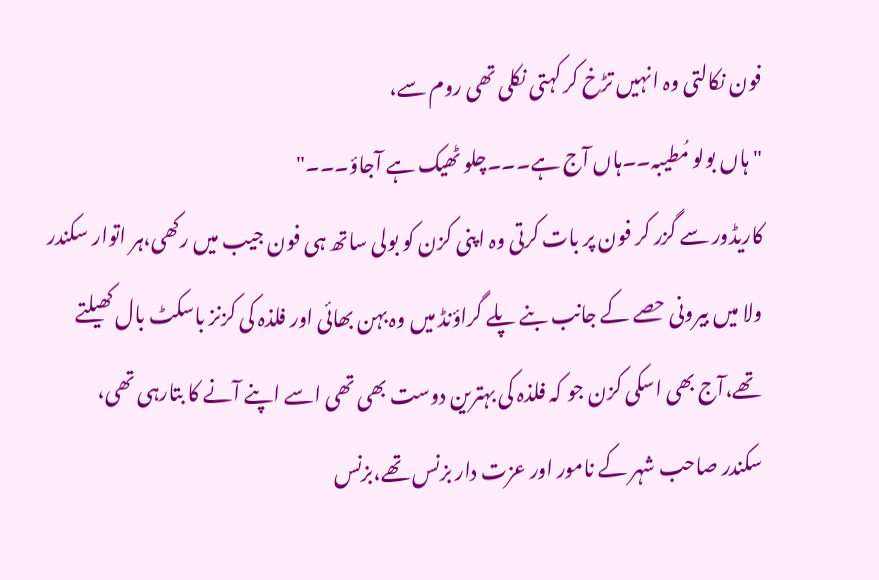فون نکالتی وہ انہیں تڑخ کر کہتی نکلی تھی روم سے،
"ہاں بولو مُطیبہ۔۔ہاں آج ہے۔۔۔چلو ٹھیک ہے آجاؤ۔۔۔"
کاریڈور سے گزر کر فون پر بات کرتی وہ اپنی کزن کو بولی ساتھ ہی فون جیب میں رکھی،ہر اتوار سکندر ولا میں بیرونی حصے کے جانب بنے پلے گراؤنڈ میں وہ بہن بھائی اور فلذہ کی کزنز باسکٹ بال کھیلتے تھے،آج بھی اسکی کزن جو کہ فلذہ کی بہترین دوست بھی تھی اسے اپنے آنے کا بتارہی تھی،
سکندر صاحب شہر کے نامور اور عزت دار بزنس تھے،بزنس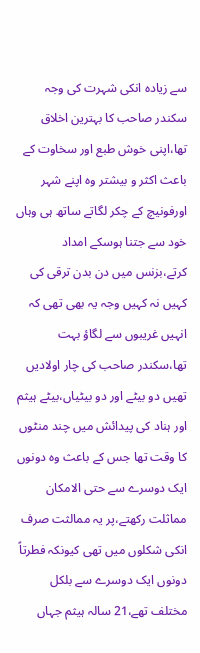سے زیادہ انکی شہرت کی وجہ سکندر صاحب کا بہترین اخلاق تھا،اپنی خوش طبع اور سخاوت کے باعث اکثر و بیشتر وہ اپنے شہر اورفونیچ کے چکر لگاتے ساتھ ہی وہاں خود سے جتنا ہوسکے امداد کرتے،بزنس میں دن بدن ترقی کی کہیں نہ کہیں وجہ یہ بھی تھی کہ انہیں غریبوں سے لگاؤ بہت تھا،سکندر صاحب کی چار اولادیں تھیں دو بیٹے اور دو بیٹیاں،بیٹے ہیثم اور ہناد کی پیدائش میں چند منٹوں کا وقت تھا جس کے باعث وہ دونوں ایک دوسرے سے حتی الامکان مماثلت رکھتے،پر یہ ممالثت صرف انکی شکلوں میں تھی کیونکہ فطرتاً دونوں ایک دوسرے سے بلکل مختلف تھے،21 سالہ ہیثم جہاں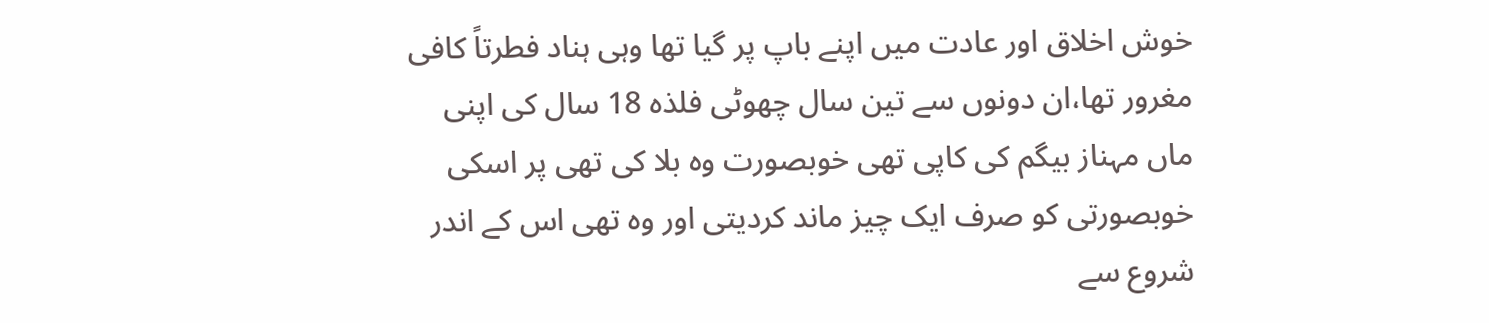خوش اخلاق اور عادت میں اپنے باپ پر گیا تھا وہی ہناد فطرتاً کافی مغرور تھا،ان دونوں سے تین سال چھوٹی فلذہ 18 سال کی اپنی ماں مہناز بیگم کی کاپی تھی خوبصورت وہ بلا کی تھی پر اسکی خوبصورتی کو صرف ایک چیز ماند کردیتی اور وہ تھی اس کے اندر شروع سے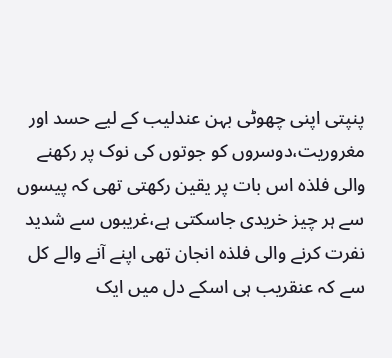پنپتی اپنی چھوٹی بہن عندلیب کے لیے حسد اور مغروریت،دوسروں کو جوتوں کی نوک پر رکھنے والی فلذہ اس بات پر یقین رکھتی تھی کہ پیسوں سے ہر چیز خریدی جاسکتی ہے،غریبوں سے شدید نفرت کرنے والی فلذہ انجان تھی اپنے آنے والے کل سے کہ عنقریب ہی اسکے دل میں ایک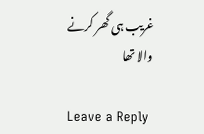غریب ہی گھر کرنے والا تھا

Leave a Reply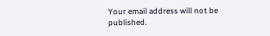Your email address will not be published.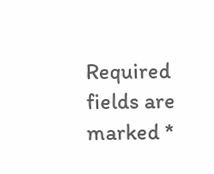Required fields are marked *